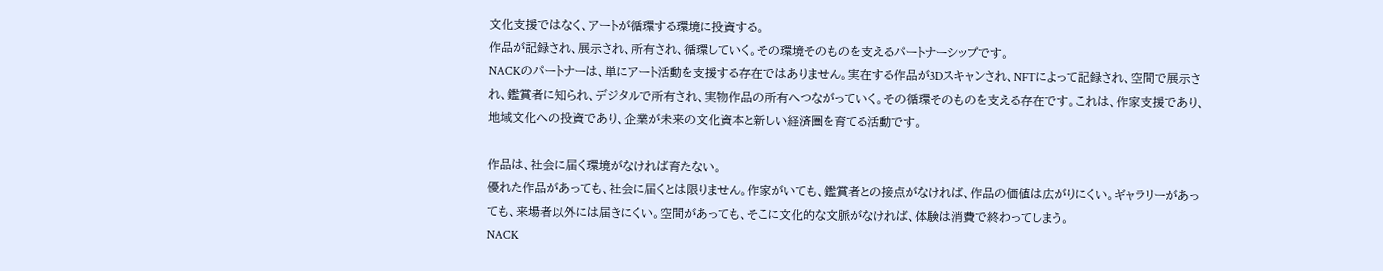文化支援ではなく、アートが循環する環境に投資する。
作品が記録され、展示され、所有され、循環していく。その環境そのものを支えるパートナーシップです。
NACKのパートナーは、単にアート活動を支援する存在ではありません。実在する作品が3Dスキャンされ、NFTによって記録され、空間で展示され、鑑賞者に知られ、デジタルで所有され、実物作品の所有へつながっていく。その循環そのものを支える存在です。これは、作家支援であり、地域文化への投資であり、企業が未来の文化資本と新しい経済圏を育てる活動です。

作品は、社会に届く環境がなければ育たない。
優れた作品があっても、社会に届くとは限りません。作家がいても、鑑賞者との接点がなければ、作品の価値は広がりにくい。ギャラリーがあっても、来場者以外には届きにくい。空間があっても、そこに文化的な文脈がなければ、体験は消費で終わってしまう。
NACK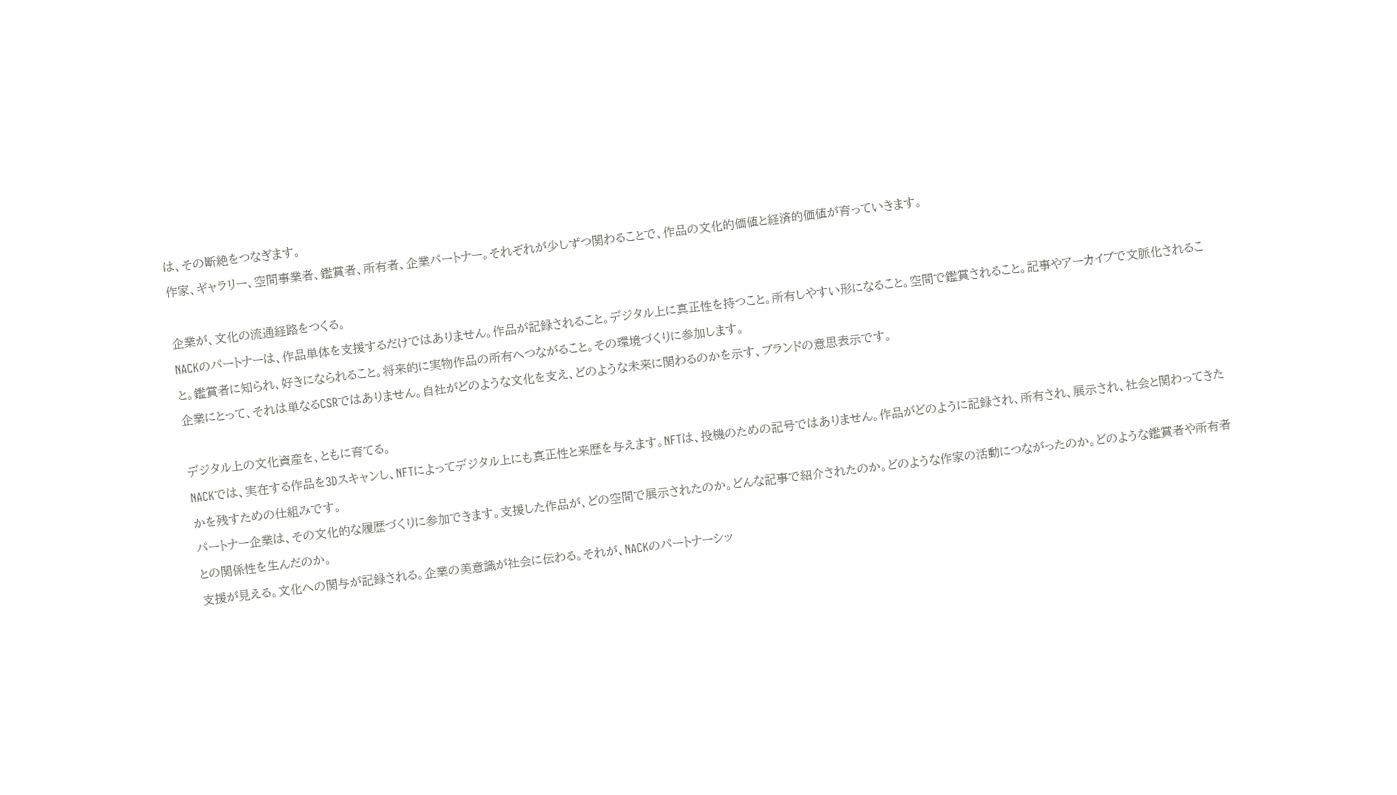は、その断絶をつなぎます。
作家、ギャラリー、空間事業者、鑑賞者、所有者、企業パートナー。それぞれが少しずつ関わることで、作品の文化的価値と経済的価値が育っていきます。

企業が、文化の流通経路をつくる。
NACKのパートナーは、作品単体を支援するだけではありません。作品が記録されること。デジタル上に真正性を持つこと。所有しやすい形になること。空間で鑑賞されること。記事やアーカイブで文脈化されること。鑑賞者に知られ、好きになられること。将来的に実物作品の所有へつながること。その環境づくりに参加します。
企業にとって、それは単なるCSRではありません。自社がどのような文化を支え、どのような未来に関わるのかを示す、ブランドの意思表示です。

デジタル上の文化資産を、ともに育てる。
NACKでは、実在する作品を3Dスキャンし、NFTによってデジタル上にも真正性と来歴を与えます。NFTは、投機のための記号ではありません。作品がどのように記録され、所有され、展示され、社会と関わってきたかを残すための仕組みです。
パートナー企業は、その文化的な履歴づくりに参加できます。支援した作品が、どの空間で展示されたのか。どんな記事で紹介されたのか。どのような作家の活動につながったのか。どのような鑑賞者や所有者との関係性を生んだのか。
支援が見える。文化への関与が記録される。企業の美意識が社会に伝わる。それが、NACKのパートナーシッ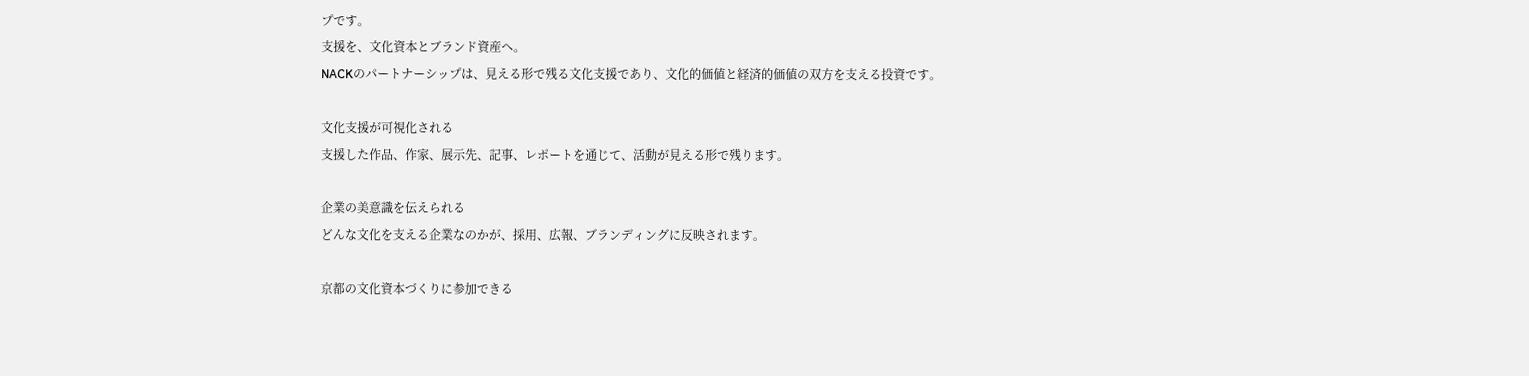プです。
支援を、文化資本とブランド資産へ。
NACKのパートナーシップは、見える形で残る文化支援であり、文化的価値と経済的価値の双方を支える投資です。

文化支援が可視化される
支援した作品、作家、展示先、記事、レポートを通じて、活動が見える形で残ります。

企業の美意識を伝えられる
どんな文化を支える企業なのかが、採用、広報、ブランディングに反映されます。

京都の文化資本づくりに参加できる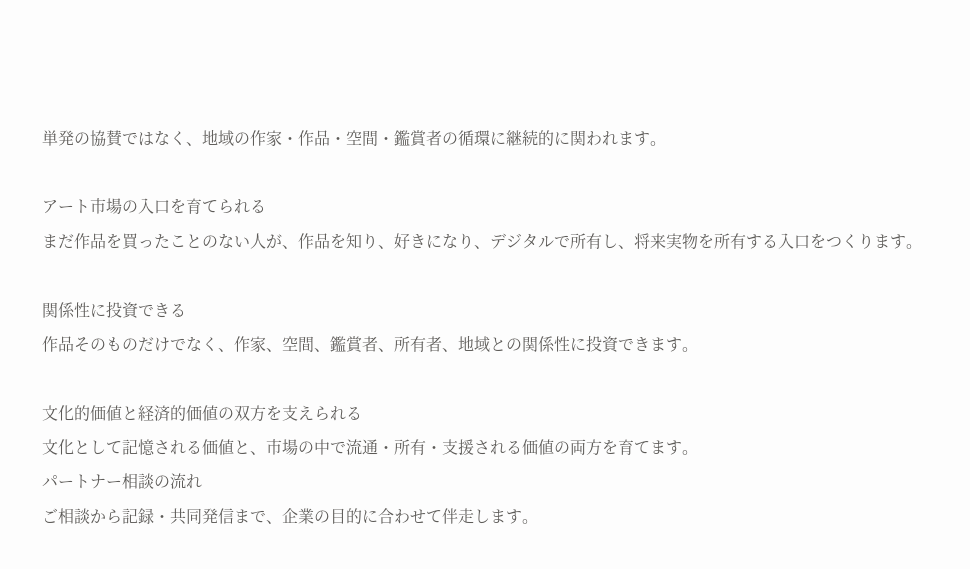単発の協賛ではなく、地域の作家・作品・空間・鑑賞者の循環に継続的に関われます。

アート市場の入口を育てられる
まだ作品を買ったことのない人が、作品を知り、好きになり、デジタルで所有し、将来実物を所有する入口をつくります。

関係性に投資できる
作品そのものだけでなく、作家、空間、鑑賞者、所有者、地域との関係性に投資できます。

文化的価値と経済的価値の双方を支えられる
文化として記憶される価値と、市場の中で流通・所有・支援される価値の両方を育てます。
パートナー相談の流れ
ご相談から記録・共同発信まで、企業の目的に合わせて伴走します。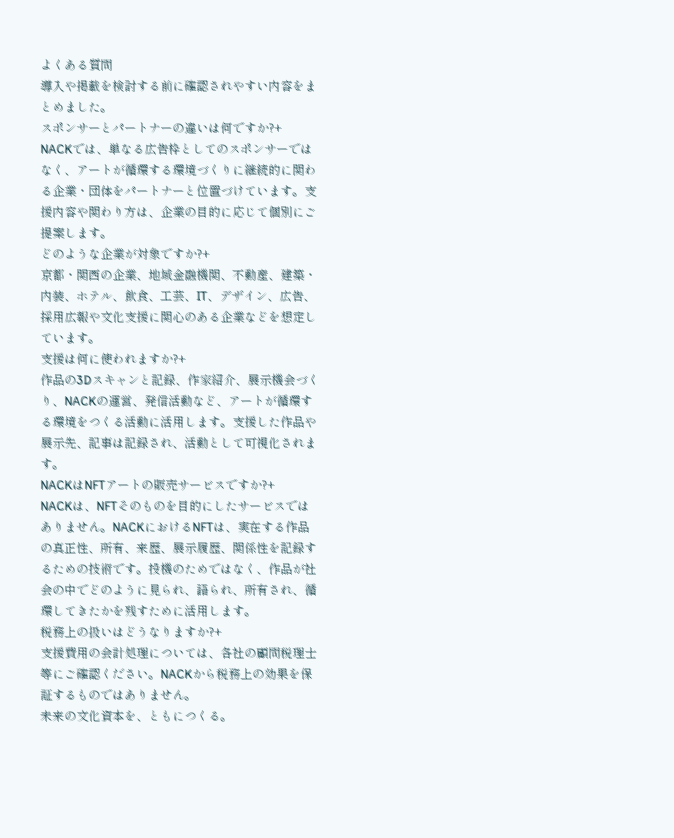よくある質問
導入や掲載を検討する前に確認されやすい内容をまとめました。
スポンサーとパートナーの違いは何ですか?+
NACKでは、単なる広告枠としてのスポンサーではなく、アートが循環する環境づくりに継続的に関わる企業・団体をパートナーと位置づけています。支援内容や関わり方は、企業の目的に応じて個別にご提案します。
どのような企業が対象ですか?+
京都・関西の企業、地域金融機関、不動産、建築・内装、ホテル、飲食、工芸、IT、デザイン、広告、採用広報や文化支援に関心のある企業などを想定しています。
支援は何に使われますか?+
作品の3Dスキャンと記録、作家紹介、展示機会づくり、NACKの運営、発信活動など、アートが循環する環境をつくる活動に活用します。支援した作品や展示先、記事は記録され、活動として可視化されます。
NACKはNFTアートの販売サービスですか?+
NACKは、NFTそのものを目的にしたサービスではありません。NACKにおけるNFTは、実在する作品の真正性、所有、来歴、展示履歴、関係性を記録するための技術です。投機のためではなく、作品が社会の中でどのように見られ、語られ、所有され、循環してきたかを残すために活用します。
税務上の扱いはどうなりますか?+
支援費用の会計処理については、各社の顧問税理士等にご確認ください。NACKから税務上の効果を保証するものではありません。
未来の文化資本を、ともにつくる。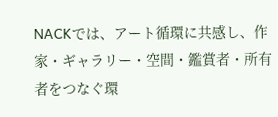NACKでは、アート循環に共感し、作家・ギャラリー・空間・鑑賞者・所有者をつなぐ環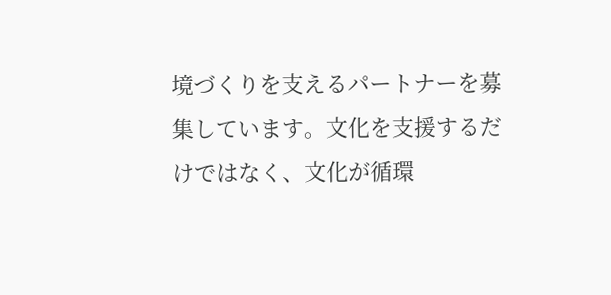境づくりを支えるパートナーを募集しています。文化を支援するだけではなく、文化が循環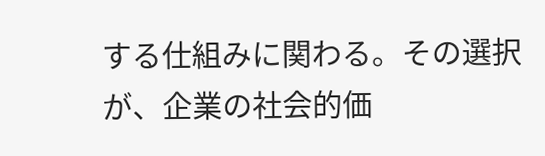する仕組みに関わる。その選択が、企業の社会的価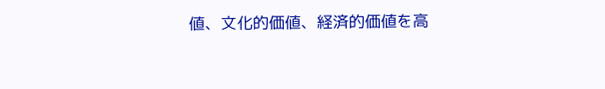値、文化的価値、経済的価値を高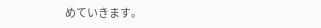めていきます。